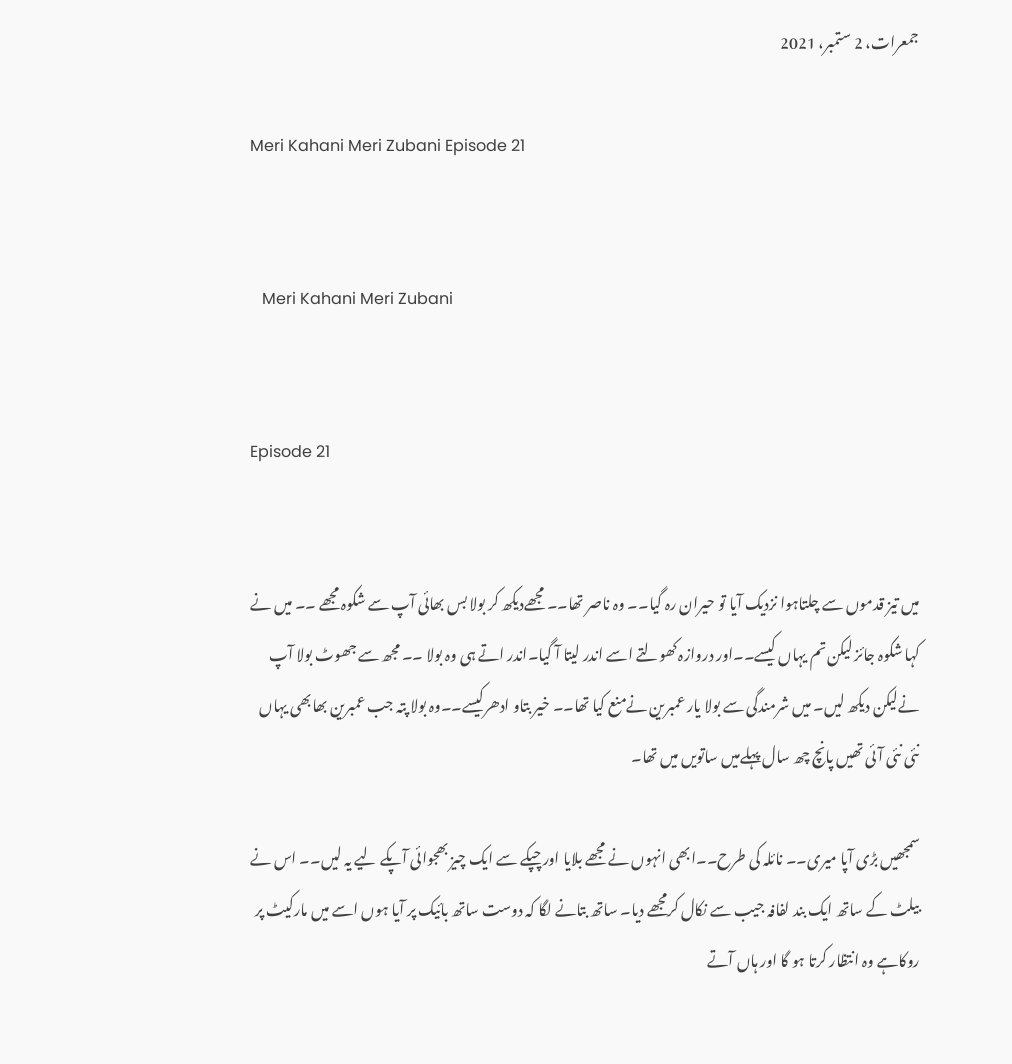جمعرات، 2 ستمبر، 2021

Meri Kahani Meri Zubani Episode 21


   Meri Kahani Meri Zubani


Episode 21


میں تیز قدموں سے چلتاہوا نزدیک آیا تو حیران رہ گیا۔۔ وہ ناصر تھا۔۔ مجھےدیکھ کر بولا بس بھائی آپ سے شکوہ مجھے ۔۔ میں نے کہا شکوہ جائز لیکن تم یہاں کیسے۔۔اور دروازہ کھولتے اسے اندر لیتا آ گیا۔اندر اتے ہی وہ بولا ۔۔ مجھ سے جھوٹ بولا آپ نےلیکن دیکھ لیں۔ میں شرمندگی سے بولا یار عمبرین نےمنع کیا تھا۔۔ خیر بتاو ادھرکیسے۔۔وہ بولا پتہ جب عمبرین بھابھی یہاں نئی نئی آئی تھیں پانچ چھ سال پہلےمیں ساتویں میں تھا۔

سمجھیں بڑی آپا میری۔۔ نائلہ کی طرح۔۔ابھی انہوں نے مجھے بلایا اور چپکے سے ایک چیز بھجوائی آپکے لیے یہ لیں۔۔ اس نے بیلٹ کے ساتھ ایک بند لفافہ جیب سے نکال کرمجھے دیا۔ ساتھ بتانے لگا کہ دوست ساتھ بائیک پر آیا ہوں اسے میں مارکیٹ پر روکاہے وہ انتظار کرتا ہو گا اور ہاں آتے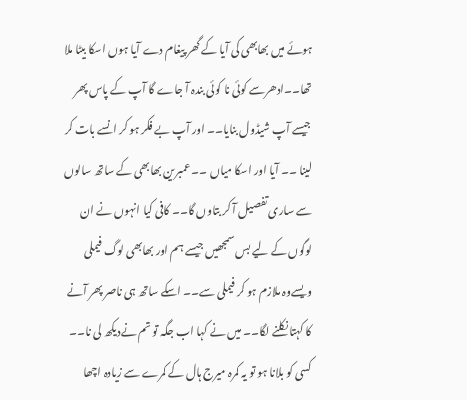ہوئے میں بھابھی کی آیا کے گھر پیغام دے آیا ہوں اسکا بیٹا ملا تھا۔۔ادھرسے کوئی نا کوئی بندہ آ جاے گا آپ کے پاس پھر جیسے آپ شیڈول بنایا۔۔ اور آپ بے فکر ہو کر انسے بات کر لینا ۔۔ آیا اور اسکا میاں ۔۔ عمبرین بھابھی کے ساتھ سالوں سے ساری تفصیل آ کر بتاوں گا۔۔ کافی کیا انہوں نے ان لوگوں کے لیے بس سمجھیں جیسے ہم اور بھابھی لوگ فیملی ویسےوہ ملازم ہو کر فیملی سے۔۔ اسکے ساتھ ہی ناصر پھر آنے کا کہتا نکلنے لگا۔۔ میں نے کہا اب جگہ تو تم نےدیکھ لی نا۔۔ کسی کو بلانا ہو تو یہ کمرہ میرج ہال کے کمرے سے زیادہ اچھا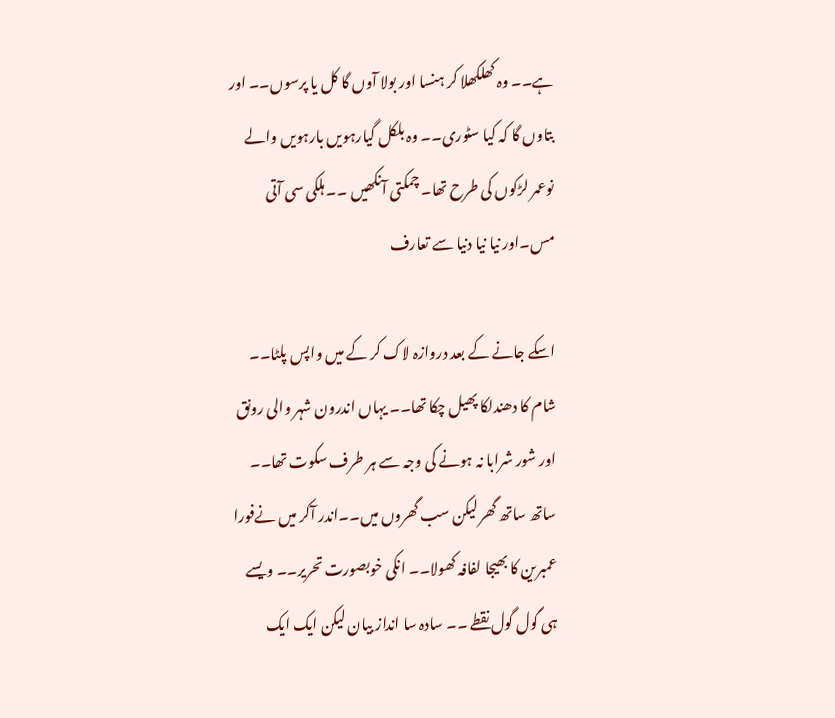ہے۔۔ وہ کھلکھلا کر ہنسا اور بولا آوں گا کل یا پرسوں۔۔ اور بتاوں گا کہ کیا سٹوری۔۔ وہ بلکل گیارہویں بارہویں والے نوعمر لڑکوں کی طرح تھا۔ چمکتی آنکھیں ۔۔ ہلکی سی آتی مس۔اور نیا نیا دنیا سے تعارف

اسکے جانے کے بعد دروازہ لاک کر کے میں واپس پلٹا۔۔ شام کا دھندلکا پھیل چکا تھا۔۔ یہاں اندرون شہر والی رونق اور شور شرابا نہ ہونے کی وجہ سے ہر طرف سکوت تھا۔۔ ساتھ ساتھ گھر لیکن سب گھروں میں۔۔اندر آکر میں نےفورا عمبرین کا بھیجا لفافہ کھولا۔۔ انکی خوبصورت تحریر۔۔ ویسے ہی گول گول نقطے ۔۔ سادہ سا انداز بیان لیکن ایک ایک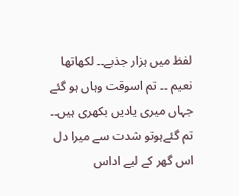لفظ میں ہزار جذبے۔۔ لکھاتھا نعیم ۔۔ تم اسوقت وہاں ہو گئے جہاں میری یادیں بکھری ہیں۔۔ تم گئےہوتو شدت سے میرا دل اس گھر کے لیے اداس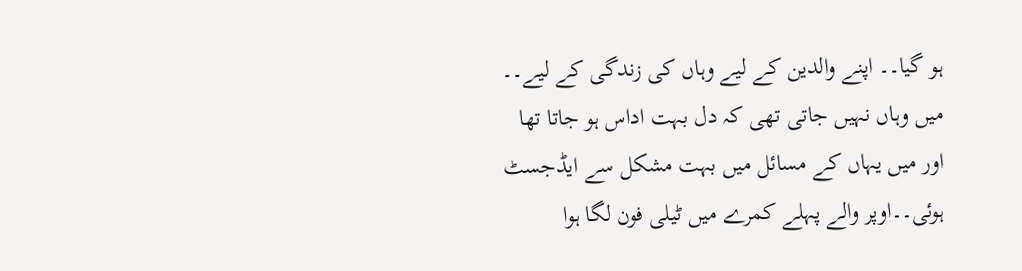ہو گیا۔۔ اپنے والدین کے لیے وہاں کی زندگی کے لیے۔۔ میں وہاں نہیں جاتی تھی کہ دل بہت اداس ہو جاتا تھا اور میں یہاں کے مسائل میں بہت مشکل سے ایڈجسٹ ہوئی۔۔اوپر والے پہلے کمرے میں ٹیلی فون لگا ہوا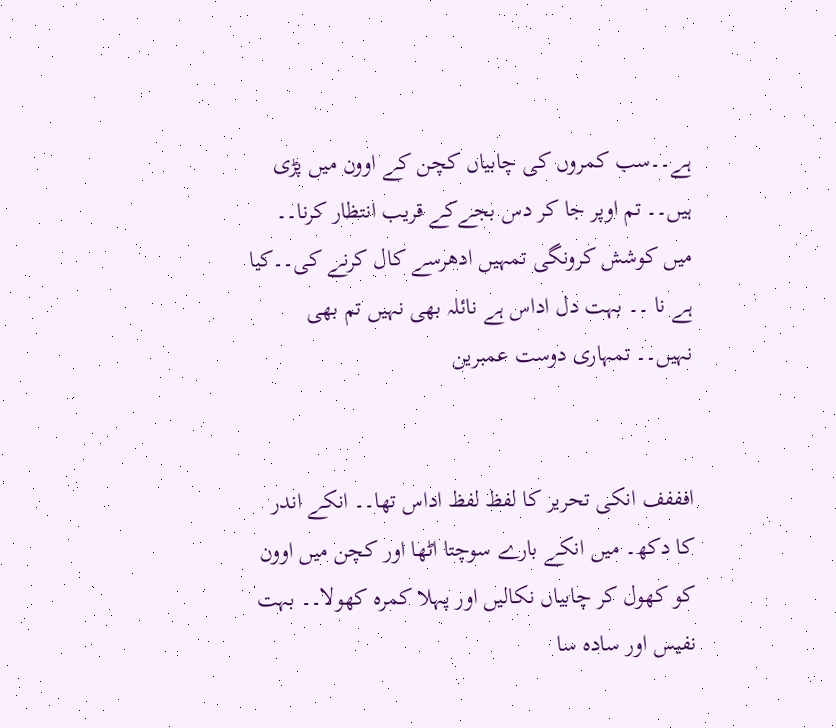ہے۔۔سب کمروں کی چابیاں کچن کے اوون میں پڑی ہیں۔۔ تم اوپر جا کر دس بجےکے قریب انتظار کرنا۔۔ میں کوشش کرونگی تمہیں ادھرسے کال کرنے کی۔۔کیا ہے نا ۔۔ بہت دل اداس ہے نائلہ بھی نہیں تم بھی نہیں۔۔ تمہاری دوست عمبرین


افففف انکی تحریر کا لفظ لفظ اداس تھا۔۔ انکے اندر کا دکھ۔ میں انکے بارے سوچتا اٹھا اور کچن میں اوون کو کھول کر چابیاں نکالیں اور پہلا کمرہ کھولا۔۔ بہت نفیس اور سادہ سا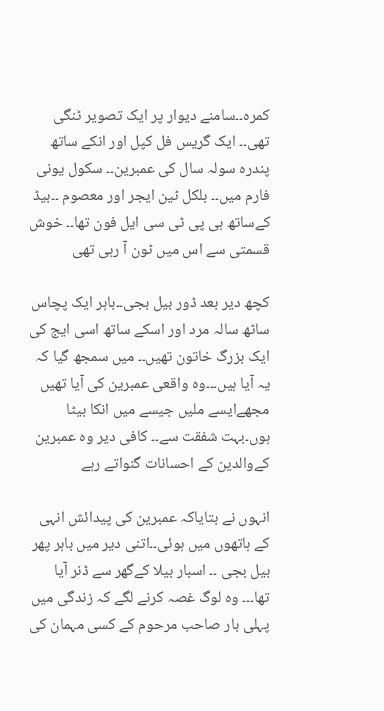کمرہ۔۔سامنے دیوار پر ایک تصویر ٹنگی تھی۔۔ ایک گریس فل کپل اور انکے ساتھ پندرہ سولہ سال کی عمبرین۔۔ سکول یونی فارم میں۔۔ بلکل ٹین ایجر اور معصوم ۔۔بیڈ کےساتھ ہی پی ٹی سی ایل فون تھا۔۔ خوش قسمتی سے اس میں ٹون آ رہی تھی

کچھ دیر بعد ڈور بیل بجی۔۔باہر ایک پچاس ساٹھ سالہ مرد اور اسکے ساتھ اسی ایج کی ایک بزرگ خاتون تھیں۔۔ میں سمجھ گیا کہ یہ آیا ہیں۔۔۔وہ واقعی عمبرین کی آیا تھیں مجھےایسے ملیں جیسے میں انکا بیٹا ہوں۔بہت شفقت سے۔۔ کافی دیر وہ عمبرین کےوالدین کے احسانات گنواتے رہے

انہوں نے بتایاکہ عمبرین کی پیدائش انہی کے ہاتھوں میں ہوئی۔۔اتنی دیر میں باہر پھر بیل بجی ۔۔ اسبار بیلا کےگھر سے ڈنر آیا تھا۔۔۔ وہ لوگ غصہ کرنے لگے کہ زندگی میں پہلی بار صاحب مرحوم کے کسی مہمان کی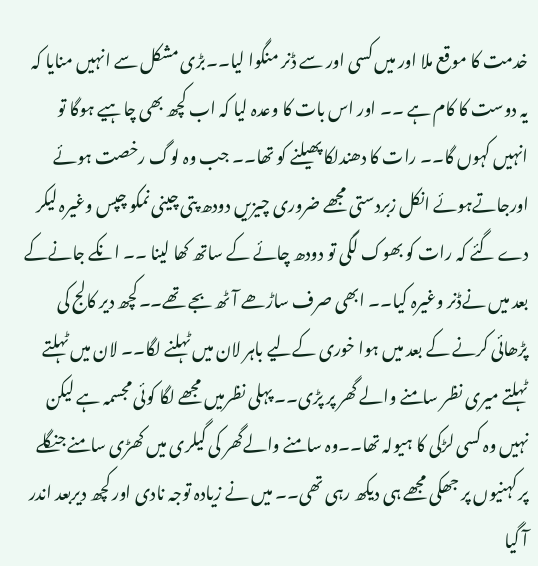خدمت کا موقع ملا اور میں کسی اور سے ڈنر منگوا لیا۔۔بڑی مشکل سے انہیں منایا کہ یہ دوست کا کام ہے ۔۔ اور اس بات کا وعدہ لیا کہ اب کچھ بھی چاہیے ہوگا تو انہیں کہوں گا۔۔ رات کا دھندلکا پھیلنے کو تھا۔۔ جب وہ لوگ رخصت ہوئے اورجاتےہوئے انکل زبردستی مجھے ضروری چیزیں دودھ پتی چینی نمکو چپس وغیرہ لیکر دے گئے کہ رات کو بھوک لگی تو دودھ چائے کے ساتھ کھا لینا ۔۔ انکے جانےکے بعد میں نےڈنر وغیرہ کیا۔۔ ابھی صرف ساڑھے آٹھ بجے تھے۔۔کچھ دیر کالج کی پڑھائی کرنے کے بعد میں ہوا خوری کےلیے باہر لان میں ٹہلنے لگا۔۔ لان میں ٹہلتے ٹہلتے میری نظر سامنے والے گھر پر پڑی۔۔ پہلی نظرمیں مجھے لگا کوئی مجسمہ ہے لیکن نہیں وہ کسی لڑکی کا ہیولہ تھا۔۔وہ سامنے والےگھر کی گیلری میں کھڑی سامنے جنگلے پر کہنیوں پر جھکی مجھے ہی دیکھ رہی تھی۔۔ میں نے زیادہ توجہ نادی اور کچھ دیربعد اندر آ گیا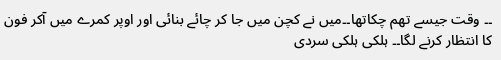۔۔ وقت جیسے تھم چکاتھا۔۔میں نے کچن میں جا کر چائے بنائی اور اوپر کمرے میں آکر فون کا انتظار کرنے لگا۔۔ ہلکی ہلکی سردی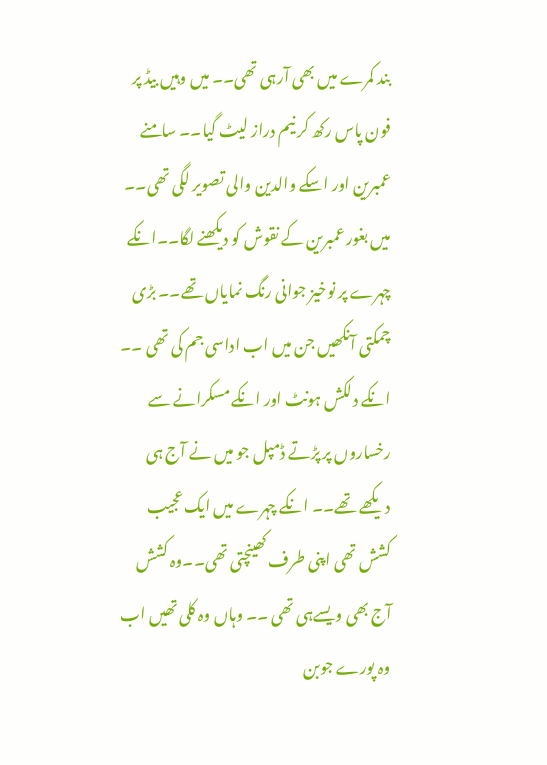بند کمرے میں بھی آرہی تھی۔۔ میں وہیں بیڈ پر فون پاس رکھ کر نیم دراز لیٹ گیا۔۔ سامنے عمبرین اور اسکے والدین والی تصویر لگی تھی۔۔ میں بغور عمبرین کے نقوش کو دیکھنے لگا۔۔انکے چہرے پر نوخیز جوانی رنگ نمایاں تھے۔۔ بڑی چمکتی آنکھیں جن میں اب اداسی جم کی تھی ۔۔ انکے دلکش ہونٹ اور انکے مسکرانے سے رخساروں پر پڑتے ڈمپل جو میں نے آج ہی دیکھے تھے۔۔ انکے چہرے میں ایک عجیب کشش تھی اپنی طرف کھینچتی تھی۔۔وہ کشش آج بھی ویسےہی تھی ۔۔ وہاں وہ کلی تھیں اب وہ پورے جوبن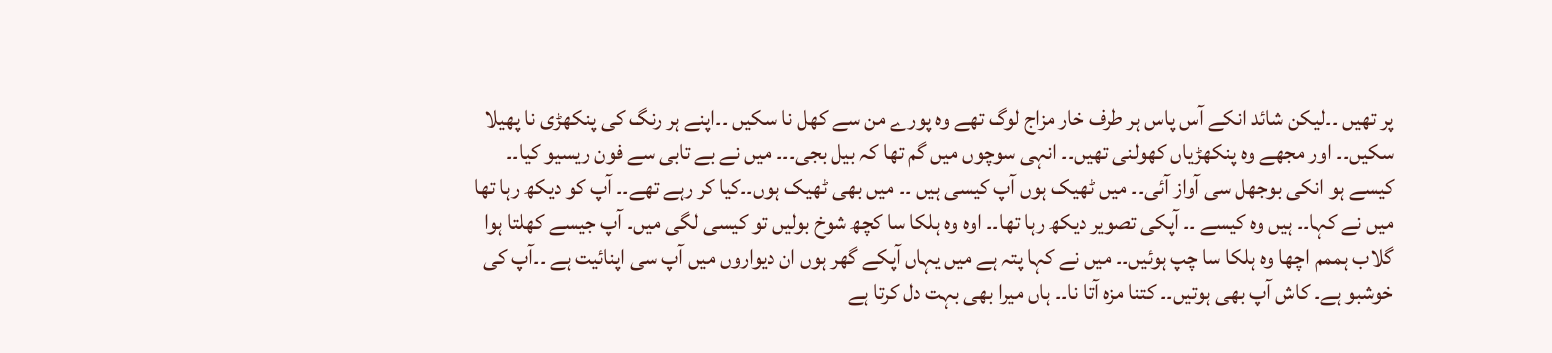پر تھیں ۔۔لیکن شائد انکے آس پاس ہر طرف خار مزاج لوگ تھے وہ پورے من سے کھل نا سکیں ۔۔اپنے ہر رنگ کی پنکھڑی نا پھیلا سکیں۔۔ اور مجھے وہ پنکھڑیاں کھولنی تھیں۔۔ انہی سوچوں میں گم تھا کہ بیل بجی۔۔۔ میں نے بے تابی سے فون ریسیو کیا۔۔ کیسے ہو انکی بوجھل سی آواز آئی۔۔ میں ٹھیک ہوں آپ کیسی ہیں ۔۔ میں بھی ٹھیک ہوں۔۔کیا کر رہے تھے۔۔ آپ کو دیکھ رہا تھا میں نے کہا۔۔ ہیں وہ کیسے ۔۔ آپکی تصویر دیکھ رہا تھا۔۔ اوہ وہ ہلکا سا کچھ شوخ بولیں تو کیسی لگی میں۔ آپ جیسے کھلتا ہوا گلاب ہممم اچھا وہ ہلکا سا چپ ہوئیں۔۔ میں نے کہا پتہ ہے میں یہاں آپکے گھر ہوں ان دیواروں میں آپ سی اپنائیت ہے ۔۔آپ کی خوشبو ہے۔ کاش آپ بھی ہوتیں۔۔ کتنا مزہ آتا نا۔۔ ہاں میرا بھی بہت دل کرتا ہے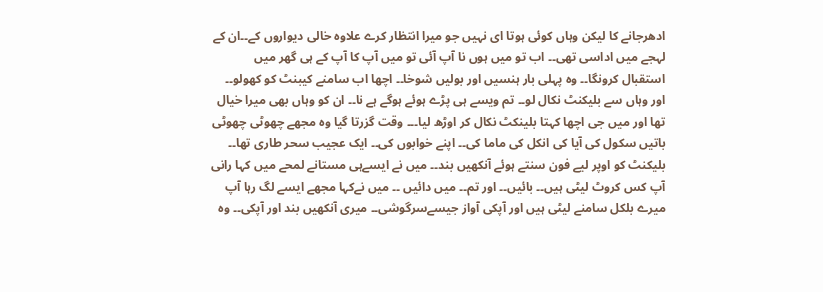ادھرجانے کا لیکن وہاں کوئی ہوتا ای نہیں جو میرا انتظار کرے علاوہ خالی دیواروں کے۔۔ان کے لہجے میں اداسی تھی۔۔ اب تو میں ہوں نا آپ آئی تو میں آپ کا آپ کے ہی گھر میں استقبال کرونگا۔۔ وہ پہلی بار ہنسیں اور بولیں شوخا۔۔ اچھا اب سامنے کیبنٹ کو کھولو۔۔ اور وہاں سے بلیکنٹ نکال لو۔۔ تم ویسے ہی پڑے ہوئے ہوگے ہے نا۔۔ ان کو وہاں بھی میرا خیال تھا اور میں جی اچھا کہتا بلینکٹ نکال کر اوڑھ لیا۔۔۔ وقت گزرتا گیا وہ مجھے چھوٹی چھوٹی باتیں سکول کی آیا کی انکل کی ماما کی۔۔ اپنے خوابوں کی۔۔ ایک عجیب سحر طاری تھا۔۔ بلیکنٹ کو اوپر لیے فون سنتے ہوئے آنکھیں بند۔۔ میں نے ایسےہی مستانے لمحے میں کہا رانی آپ کس کروٹ لیٹی ہیں۔۔ بائیں۔۔ اور تم۔۔ میں دائیں ۔۔ میں نےکہا مجھے ایسے لگ رہا آپ میرے بلکل سامنے لیٹی ہیں اور آپکی آواز جیسےسرگوشی۔۔ میری آنکھیں بند اور آپکی۔۔ وہ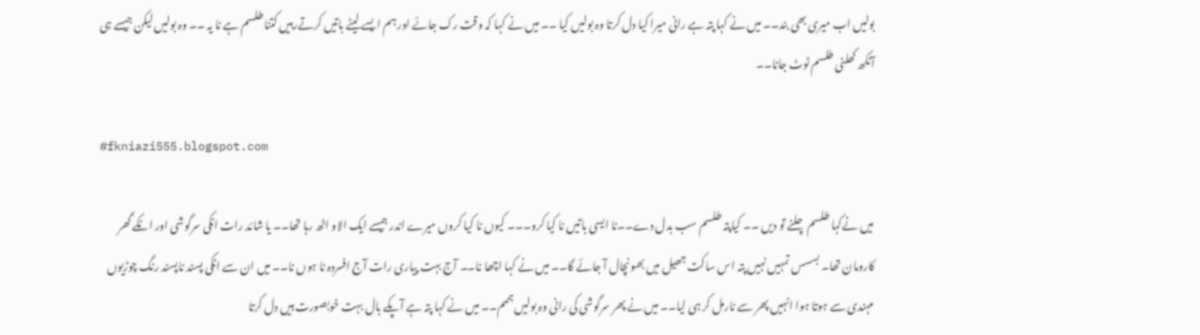بولیں اب میری بھی بند۔۔ میں نے کہا پتہ ہے رانی میرا کیا دل کرتا وہ بولیں کیا ۔۔ میں نے کہا کہ وقت رک جائے اور ہم ایسے لیٹے باتیں کرتےرہیں کتنا طلسم ہے نا یہ ۔۔ وہ بولیں لیکن جیسے ہی آنکھ کھلنی طلسم ٹوٹ جانا۔۔

#fkniazi555.blogspot.com

میں نےکہا طلسم چلنے تو دیں ۔۔ کیاپتہ طلسم سب بدل دے۔۔نا ایسی باتیں نا کیا کرو۔۔۔ کیوں نا کیا کروں میرے اندر جیسے ایک الاو اٹھ رہا تھا۔۔ یا شائد رات انکی سرگوشی اور انکے گھر کارومان تھا۔ بسسس تمہیں نہیں پتہ اس ساکت جھیل میں بھونچال آ جائے گا۔۔ میں نے کہا اچھا نا۔۔ آج بہت پیاری رات آج افسردہ نا ہوں نا۔۔ میں ان سے انکی پسند ناپسند رنگ چوڑیوں مہندی سے ہوتا ہوا انہیں پھر سے نارمل کر ہی لیا۔۔ میں نے پھر سرگوشی کی رانی وہ بولیں ہممم۔۔ میں نے کہا پتہ ہے آپکے بال بہت خوبصورت ہیں دل کرتا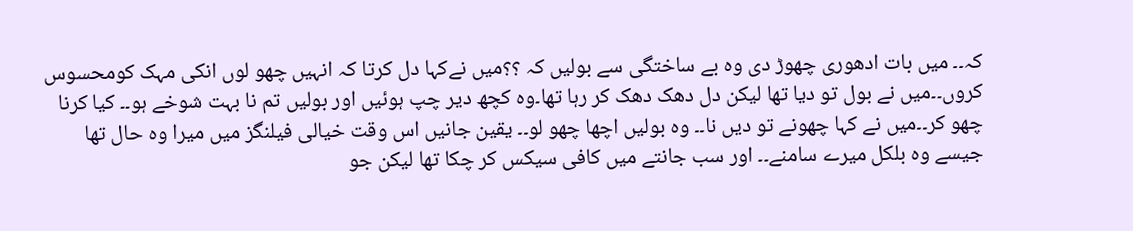کہ۔۔ میں بات ادھوری چھوڑ دی وہ بے ساختگی سے بولیں کہ ؟؟میں نےکہا دل کرتا کہ انہیں چھو لوں انکی مہک کومحسوس کروں۔۔میں نے بول تو دیا تھا لیکن دل دھک دھک کر رہا تھا۔وہ کچھ دیر چپ ہوئیں اور بولیں تم نا بہت شوخے ہو۔۔ کیا کرنا چھو کر۔۔میں نے کہا چھونے تو دیں نا۔۔ وہ بولیں اچھا چھو لو۔۔ یقین جانیں اس وقت خیالی فیلنگز میں میرا وہ حال تھا جیسے وہ بلکل میرے سامنے۔۔ اور سب جانتے میں کافی سیکس کر چکا تھا لیکن جو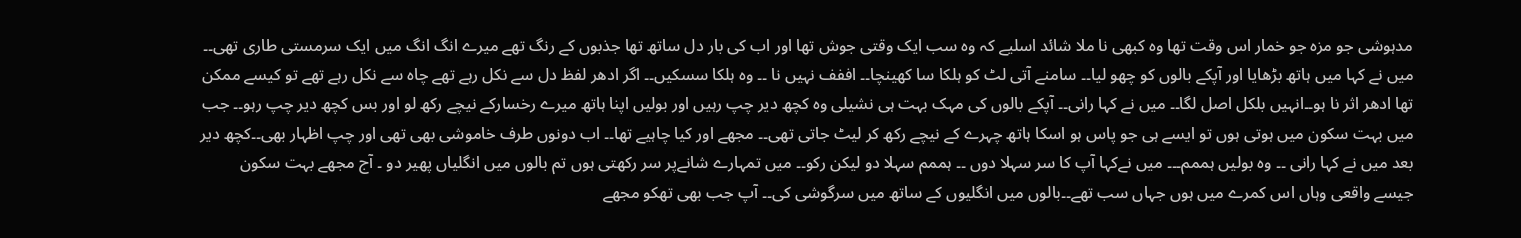مدہوشی جو مزہ جو خمار اس وقت تھا وہ کبھی نا ملا شائد اسلیے کہ وہ سب ایک وقتی جوش تھا اور اب کی بار دل ساتھ تھا جذبوں کے رنگ تھے میرے انگ انگ میں ایک سرمستی طاری تھی۔۔ میں نے کہا میں ہاتھ بڑھایا اور آپکے بالوں کو چھو لیا۔۔ سامنے آتی لٹ کو ہلکا سا کھینچا۔۔ اففف نہیں نا ۔۔ وہ ہلکا سسکیں۔۔ اگر ادھر لفظ دل سے نکل رہے تھے چاہ سے نکل رہے تھے تو کیسے ممکن تھا ادھر اثر نا ہو۔۔انہیں بلکل اصل لگا۔۔ میں نے کہا رانی۔۔ آپکے بالوں کی مہک بہت ہی نشیلی وہ کچھ دیر چپ رہیں اور بولیں اپنا ہاتھ میرے رخسارکے نیچے رکھ لو اور بس کچھ دیر چپ رہو۔۔ جب میں بہت سکون میں ہوتی ہوں تو ایسے ہی جو پاس ہو اسکا ہاتھ چہرے کے نیچے رکھ کر لیٹ جاتی تھی۔۔ مجھے اور کیا چاہیے تھا۔۔ اب دونوں طرف خاموشی بھی تھی اور چپ اظہار بھی۔۔کچھ دیر بعد میں نے کہا رانی ۔۔ وہ بولیں ہممم۔۔۔ میں نےکہا آپ کا سر سہلا دوں ۔۔ ہممم سہلا دو لیکن رکو۔۔ میں تمہارے شانےپر سر رکھتی ہوں تم بالوں میں انگلیاں پھیر دو ۔ آج مجھے بہت سکون جیسے واقعی وہاں اس کمرے میں ہوں جہاں سب تھے۔۔بالوں میں انگلیوں کے ساتھ میں سرگوشی کی۔۔ آپ جب بھی تھکو مجھے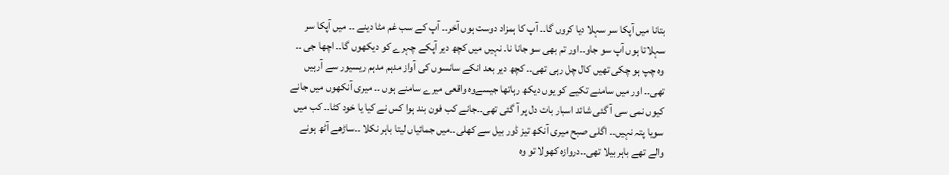بتانا میں آپکا سر سہلا دیا کروں گا۔۔ آپ کا ہمزاد دوست ہوں آخر۔۔ آپ کے سب غم مٹا دینے ۔۔ میں آپکا سر سہلاتا ہوں آپ سو جاو۔۔اور تم بھی سو جانا نا۔ نہیں میں کچھ دیر آپکے چہرے کو دیکھوں گا۔۔ اچھا جی ۔۔ وہ چپ ہو چکی تھیں کال چل رہی تھی۔۔ کچھ دیر بعد انکے سانسوں کی آواز مدہم مدہم ریسیور سے آرہیں تھی۔۔ اور میں سامنے تکیے کو یوں دیکھ رہاتھا جیسےوہ واقعی میرے سامنے ہوں ۔۔ میری آنکھوں میں جانے کیوں نمی سی آ گئی شائد اسبار بات دل پر آ گئی تھی۔۔جانے کب فون بند ہوا کس نے کیا یا خود کٹا۔۔ کب میں سویا پتہ نہیں۔۔ اگلی صبح میری آنکھ تیز ڈور بیل سے کھلی۔۔میں جمائیاں لیتا باہر نکلا ۔۔ساڑھے آٹھ ہونے والے تھے باہر بیلا تھی۔۔دروازہ کھولا تو وہ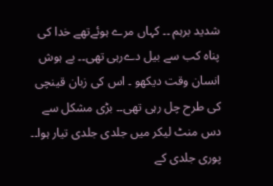شدید برہم ۔۔ کہاں مرے ہوئےتھے خدا کی پناہ کب سے بیل دےرہی تھی۔۔ بے ہوش انسان وقت دیکھو ۔ اس کی زبان قینچی کی طرح چل رہی تھی۔۔ بڑی مشکل سے دس منٹ لیکر میں جلدی جلدی تیار ہوا۔۔ پوری جلدی کے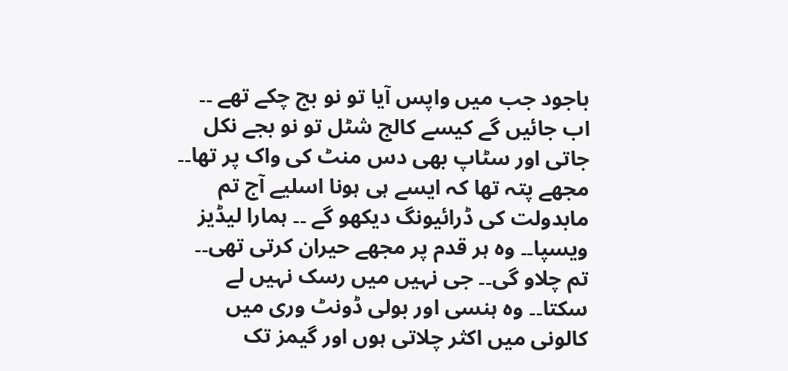باجود جب میں واپس آیا تو نو بج چکے تھے ۔۔ اب جائیں گے کیسے کالج شٹل تو نو بجے نکل جاتی اور سٹاپ بھی دس منٹ کی واک پر تھا۔۔ مجھے پتہ تھا کہ ایسے ہی ہونا اسلیے آج تم مابدولت کی ڈرائیونگ دیکھو گے ۔۔ ہمارا لیڈیز ویسپا۔۔ وہ ہر قدم پر مجھے حیران کرتی تھی۔۔ تم چلاو گی۔۔ جی نہیں میں رسک نہیں لے سکتا۔۔ وہ ہنسی اور بولی ڈونٹ وری میں کالونی میں اکثر چلاتی ہوں اور گیمز تک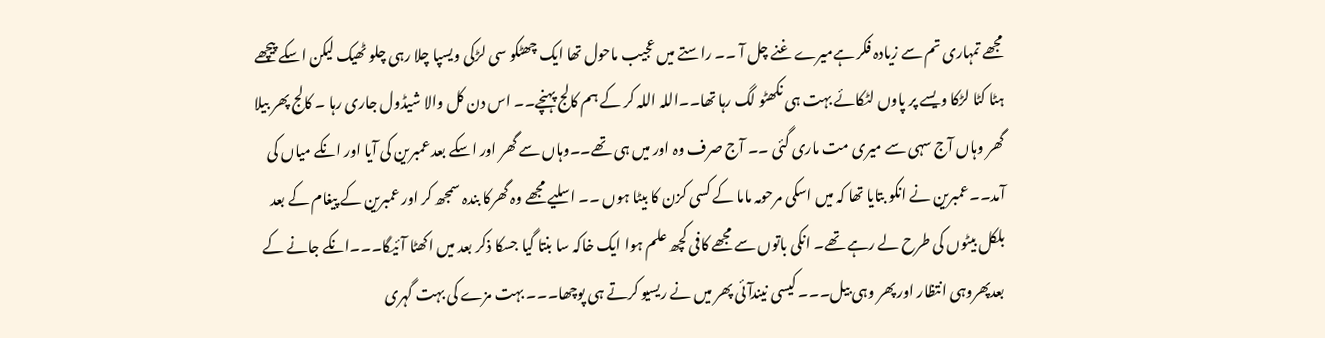مجھے تمہاری تم سے زیادہ فکر ہےمیرے غنے چل آ ۔۔ راستے میں عجیب ماحول تھا ایک چھٹکو سی لڑکی ویسپا چلا رہی چلو ٹھیک لیکن اسکے پیچھے ہٹا کٹا لڑکا ویسے پر پاوں لٹکائے بہت ہی نکھٹو لگ رہا تھا۔۔اللہ اللہ کر کے ہم کالج پہنچے۔۔ اس دن کل والا شیڈول جاری رہا ۔ کالج پھر بیلا گھر وہاں آج سہی سے میری مت ماری گئی ۔۔ آج صرف وہ اور میں ہی تھے۔۔وہاں سے گھر اور اسکے بعد عمبرین کی آیا اور انکے میاں کی آمد۔۔عمبرین نے انکو بتایا تھا کہ میں اسکی مرحومہ ماما کے کسی کزن کا بیٹا ہوں ۔۔ اسلیے مجھے وہ گھرکا بندہ سمجھ کر اور عمبرین کے پیغام کے بعد بلکل بیٹوں کی طرح لے رہے تھے۔ انکی باتوں سے مجھے کافی کچھ علم ہوا ایک خاکہ سا بنتا گیا جسکا ذکر بعد میں اکھٹا آئیگا۔۔۔انکے جانے کے بعدپھروہی انتظار اور پھر وہی بیل۔۔۔ کیسی نیندآئی پھر میں نے ریسیو کرتے ہی پوچھا۔۔۔ بہت مزے کی بہت گہری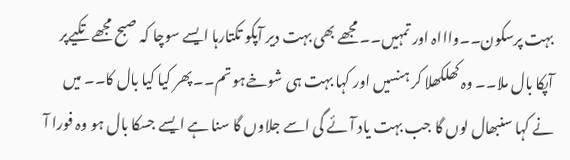بہت پرسکون۔۔واااہ اور تمہیں۔۔ مجھے بھی بہت دیر آپکو تکتارہا ایسے سوچا کہ صبح مجھے تکیےپر آپکا بال ملا۔۔ وہ کھلکھلا کر ہنسیں اور کہا بہت ہی شوخےہو تم۔۔ پھر کیا کیا بال کا۔۔ میں نے کہا سنبھال لوں گا جب بہت یاد آئے گی اسے جلاوں گا سنا ہے ایسے جسکا بال ہو وہ فورا آ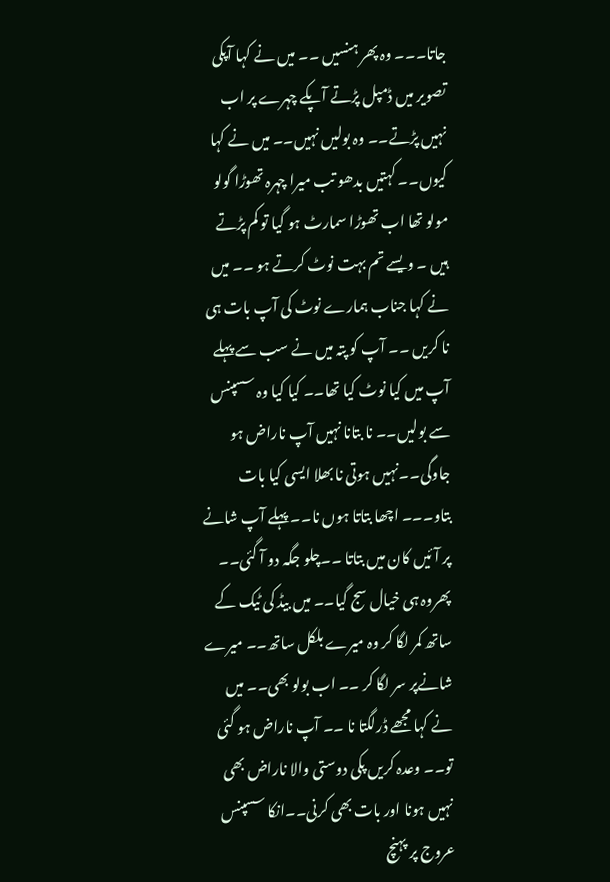جاتا۔۔۔ وہ پھر ہنسیں ۔۔ میں نے کہا آپکی تصویر میں ڈمپل پڑتے آپکے چہرے پر اب نہیں پڑتے۔۔ وہ بولیں نہیں۔۔ میں نے کہا کیوں۔۔ کہتیں بدھو تب میرا چہرہ تھوڑا گولو مولو تھا اب تھوڑا سمارٹ ہو گیا تو کم پڑتے ہیں ۔ ویسے تم بہت نوٹ کرتے ہو ۔۔ میں نے کہا جناب ہمارے نوٹ کی آپ بات ہی نا کریں ۔۔ آپ کو پتہ میں نے سب سے پہلے آپ میں کیا نوٹ کیا تھا۔۔ کیا کیا وہ سسپنس سے بولیں۔۔ نا بتانا نہیں آپ ناراض ہو جاوگی۔۔نہیں ہوتی نا بھلا ایسی کیا بات بتاو۔۔۔ اچھا بتاتا ہوں نا۔۔ پہلے آپ شانے پر آئیں کان میں بتاتا ۔۔چلو جگہ دو آ گئی۔۔ پھروہ ہی خیال سج گیا۔۔ میں بیڈ کی ٹیک کے ساتھ کمر لگا کر وہ میرے بلکل ساتھ۔۔ میرے شانےپر سر لگا کر ۔۔ اب بولو بھی۔۔ میں نے کہا مجھے ڈرلگتا نا ۔۔ آپ ناراض ہو گئی تو۔۔ وعدہ کریں پکی دوستی والا ناراض بھی نہیں ہونا اور بات بھی کرنی۔۔انکا سسپنس عروج پر پہنچ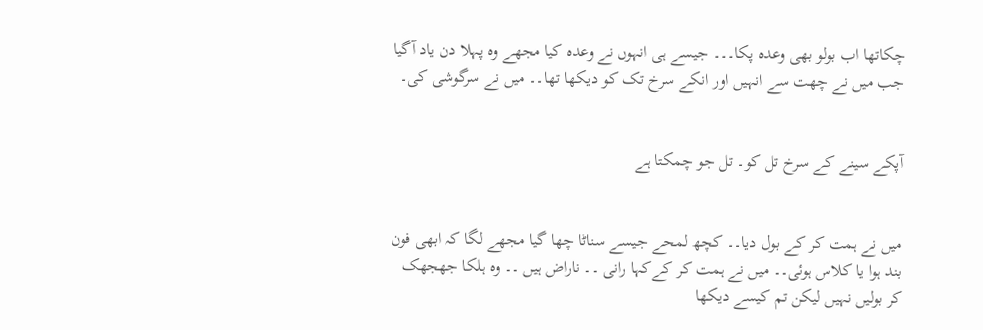چکاتھا اب بولو بھی وعدہ پکا۔۔۔ جیسے ہی انہوں نے وعدہ کیا مجھے وہ پہلا دن یاد آگیا جب میں نے چھت سے انہیں اور انکے سرخ تک کو دیکھا تھا۔۔ میں نے سرگوشی کی۔


آپکے سینے کے سرخ تل کو۔ تل جو چمکتا ہے


میں نے ہمت کر کے بول دیا۔۔ کچھ لمحے جیسے سناٹا چھا گیا مجھے لگا کہ ابھی فون بند ہوا یا کلاس ہوئی۔۔ میں نے ہمت کر کےکہا رانی ۔۔ ناراض ہیں ۔۔ وہ ہلکا جھجھک کر بولیں نہیں لیکن تم کیسے دیکھا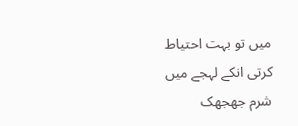میں تو بہت احتیاط کرتی انکے لہجے میں شرم جھجھک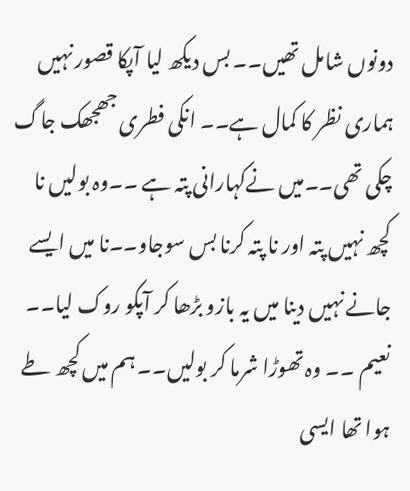دونوں شامل تھیں۔۔ بس دیکھ لیا آپکا قصور نہیں ہماری نظر کا کمال ہے۔۔ انکی فطری جھجھک جاگ چکی تھی۔۔میں نےکہارانی پتہ ہے ۔۔وہ بولیں نا کچھ نہیں پتہ اور نا پتہ کرنا بس سوجاو۔۔نا میں ایسے جانے نہیں دینا میں یہ بازو بڑھا کر آپکو روک لیا۔۔ نعیم ۔۔ وہ تھوڑا شرما کر بولیں۔۔ ہم میں کچھ طے ہوا تھا ایسی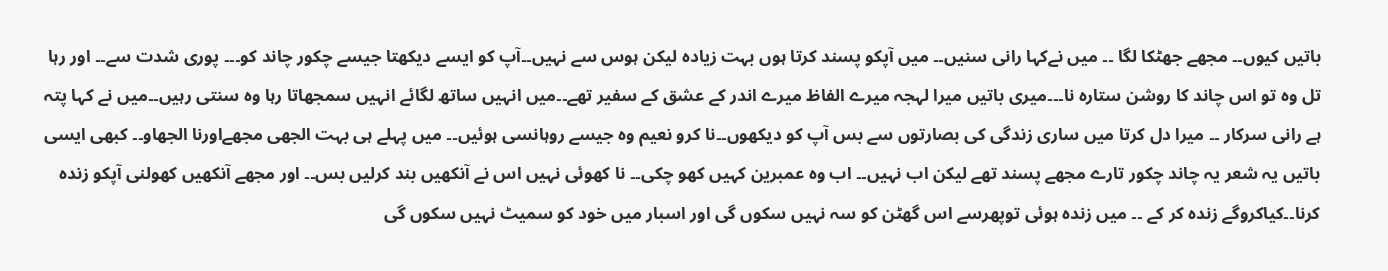باتیں کیوں۔۔ مجھے جھٹکا لگا ۔۔ میں نےکہا رانی سنیں۔۔ میں آپکو پسند کرتا ہوں بہت زیادہ لیکن ہوس سے نہیں۔۔آپ کو ایسے دیکھتا جیسے چکور چاند کو۔۔۔ پوری شدت سے۔۔ اور رہا تل وہ تو اس چاند کا روشن ستارہ نا۔۔۔میری باتیں میرا لہجہ میرے الفاظ میرے اندر کے عشق کے سفیر تھے۔۔میں انہیں ساتھ لگائے انہیں سمجھاتا رہا وہ سنتی رہیں۔۔میں نے کہا پتہ ہے رانی سرکار ۔۔ میرا دل کرتا میں ساری زندگی کی بصارتوں سے بس آپ کو دیکھوں۔۔نا کرو نعیم وہ جیسے روہانسی ہوئیں۔۔ میں پہلے ہی بہت الجھی مجھےاورنا الجھاو۔۔ کبھی ایسی باتیں یہ شعر یہ چاند چکور تارے مجھے پسند تھے لیکن اب نہیں۔۔ اب وہ عمبرین کہیں کھو چکی۔۔ نا کھوئی نہیں اس نے آنکھیں بند کرلیں بس۔۔ اور مجھے آنکھیں کھولنی آپکو زندہ کرنا۔۔کیاکروگے زندہ کر کے ۔۔ میں زندہ ہوئی توپھرسے اس گھٹن کو سہ نہیں سکوں گی اور اسبار میں خود کو سمیٹ نہیں سکوں گی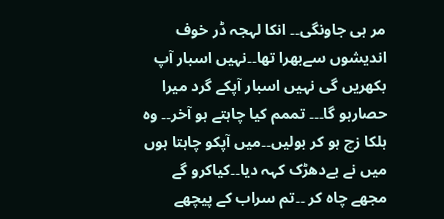مر ہی جاونگی۔۔ انکا لہجہ ڈر خوف اندیشوں سےبھرا تھا۔۔نہیں اسبار آپ بکھریں گی نہیں اسبار آپکے گرد میرا حصارہو گا۔۔۔ تممم کیا چاہتے ہو آخر۔۔ وہ ہلکا زچ ہو کر بولیں۔۔میں آپکو چاہتا ہوں میں نے بےدھڑک کہہ دیا۔۔کیاکرو گے مجھے چاہ کر ۔۔تم سراب کے پیچھے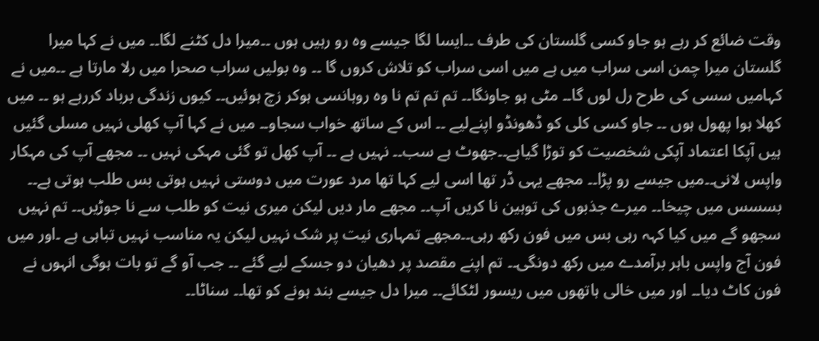وقت ضائع کر رہے ہو جاو کسی گلستان کی طرف ۔۔ایسا لگا جیسے وہ رو رہیں ہوں ۔۔میرا دل کٹنے لگا۔۔ میں نے کہا میرا گلستان میرا چمن اسی سراب میں ہے میں اسی سراب کو تلاش کروں گا ۔۔ وہ بولیں سراب صحرا میں رلا مارتا ہے ۔۔میں نے کہامیں سسی کی طرح رل لوں گا۔۔ مٹی ہو جاونگا۔۔ تم تم تم نا وہ روہانسی ہوکر زچ ہوئیں۔۔ کیوں زندگی برباد کررہے ہو ۔۔ میں کھلا ہوا پھول ہوں ۔۔ جاو کسی کلی کو ڈھونڈو اپنےلیے ۔۔ اس کے ساتھ خواب سجاو۔۔ میں نے کہا آپ کھلی نہیں مسلی گئیں ہیں آپکا اعتماد آپکی شخصیت کو توڑا گیاہے۔۔جھوٹ ہے سب۔۔ نہیں ہے ۔۔ آپ کھل تو گئی مہکی نہیں ۔۔ مجھے آپ کی مہکار واپس لانی۔۔میں جیسے رو پڑا۔۔ مجھے یہی ڈر تھا اسی لیے کہا تھا مرد عورت میں دوستی نہیں ہوتی بس طلب ہوتی ہے۔۔ بسسس میں چیخا۔۔ میرے جذبوں کی توہین نا کریں آپ۔۔ مجھے مار دیں لیکن میری نیت کو طلب سے نا جوڑیں۔۔ تم نہیں سجھو گے میں کیا کہہ رہی بس میں فون رکھ رہی۔۔مجھے تمہاری نیت پر شک نہیں لیکن یہ مناسب نہیں تباہی ہے ۔اور میں فون آج واپس باہر برآمدے میں رکھ دونگی۔۔ تم اپنے مقصد پر دھیان دو جسکے لیے گئے ۔۔ جب آو گے تو بات ہوگی انہوں نے فون کاٹ دیا۔۔ اور میں خالی ہاتھوں میں ریسور لٹکائے۔۔ میرا دل جیسے بند ہونے کو تھا۔۔ سناٹا۔۔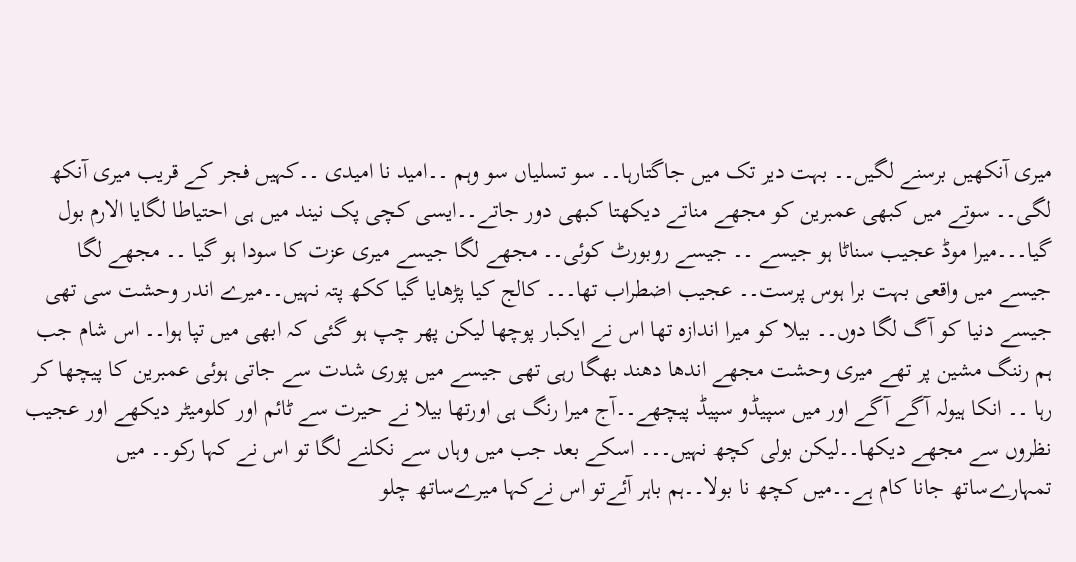میری آنکھیں برسنے لگیں۔۔ بہت دیر تک میں جاگتارہا۔۔ سو تسلیاں سو وہم ۔۔امید نا امیدی ۔۔کہیں فجر کے قریب میری آنکھ لگی۔۔ سوتے میں کبھی عمبرین کو مجھے مناتے دیکھتا کبھی دور جاتے۔۔ایسی کچی پک نیند میں ہی احتیاطا لگایا الارم بول گیا۔۔۔میرا موڈ عجیب سناٹا ہو جیسے ۔۔ جیسے روبورٹ کوئی۔۔ مجھے لگا جیسے میری عزت کا سودا ہو گیا ۔۔ مجھے لگا جیسے میں واقعی بہت برا ہوس پرست۔۔ عجیب اضطراب تھا۔۔۔ کالج کیا پڑھایا گیا ککھ پتہ نہیں۔۔میرے اندر وحشت سی تھی جیسے دنیا کو آگ لگا دوں۔۔ بیلا کو میرا اندازہ تھا اس نے ایکبار پوچھا لیکن پھر چپ ہو گئی کہ ابھی میں تپا ہوا۔۔ اس شام جب ہم رننگ مشین پر تھے میری وحشت مجھے اندھا دھند بھگا رہی تھی جیسے میں پوری شدت سے جاتی ہوئی عمبرین کا پیچھا کر رہا ۔۔ انکا ہیولہ آگے آگے اور میں سپیڈو سپیڈ پیچھے۔۔آج میرا رنگ ہی اورتھا بیلا نے حیرت سے ٹائم اور کلومیٹر دیکھے اور عجیب نظروں سے مجھے دیکھا۔۔لیکن بولی کچھ نہیں۔۔۔ اسکے بعد جب میں وہاں سے نکلنے لگا تو اس نے کہا رکو۔۔ میں تمہارےساتھ جانا کام ہے۔۔میں کچھ نا بولا۔۔ہم باہر آئےتو اس نےکہا میرےساتھ چلو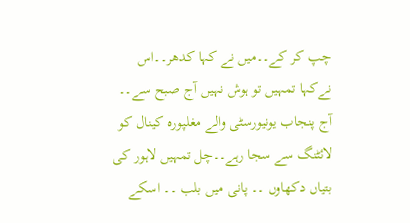چپ کر کے۔۔میں نے کہا کدھر۔۔اس نےکہا تمہیں تو ہوش نہیں آج صبح سے۔۔ آج پنجاب یونیورسٹی والے مغلپورہ کینال کو لائٹنگ سے سجا رہے۔۔چل تمہیں لاہور کی بتیاں دکھاوں ۔۔ پانی میں بلب ۔۔ اسکے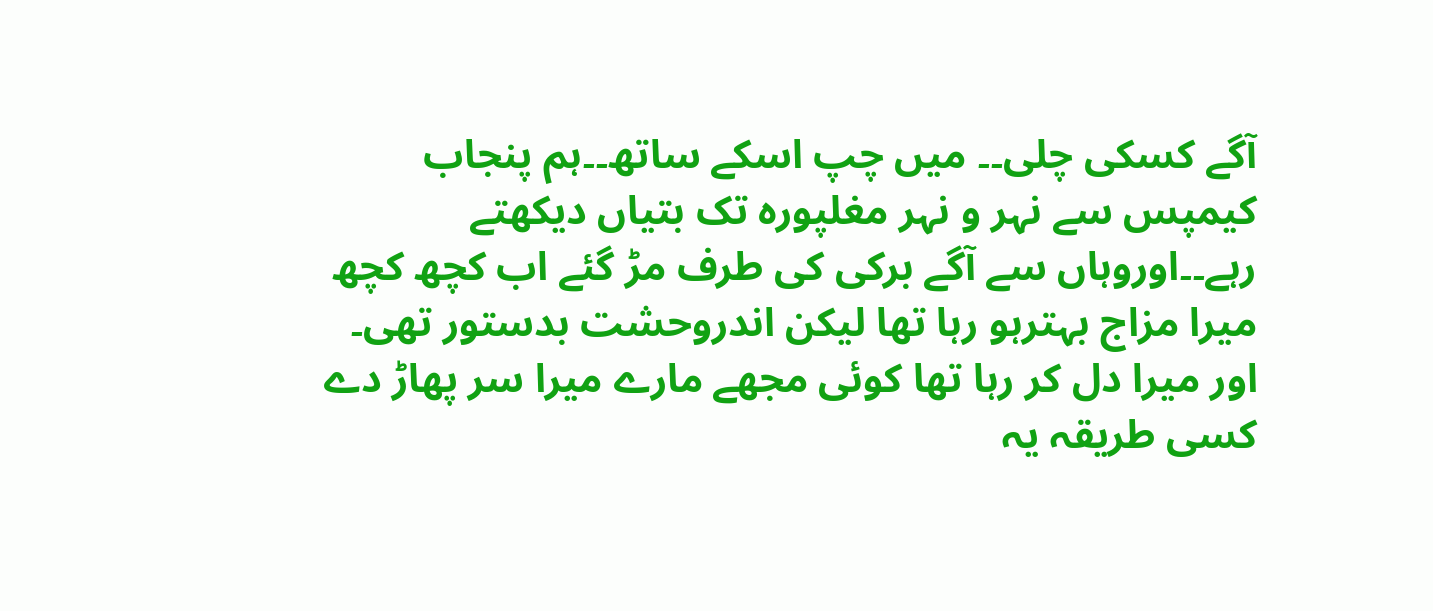آگے کسکی چلی۔۔ میں چپ اسکے ساتھ۔۔ہم پنجاب کیمپس سے نہر و نہر مغلپورہ تک بتیاں دیکھتے رہے۔۔اوروہاں سے آگے برکی کی طرف مڑ گئے اب کچھ کچھ میرا مزاج بہترہو رہا تھا لیکن اندروحشت بدستور تھی۔ اور میرا دل کر رہا تھا کوئی مجھے مارے میرا سر پھاڑ دے کسی طریقہ یہ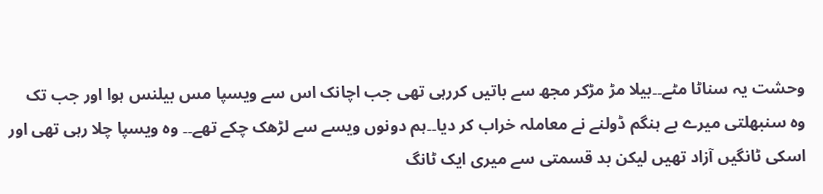وحشت یہ سناٹا مٹے۔۔بیلا مڑ مڑکر مجھ سے باتیں کررہی تھی جب اچانک اس سے ویسپا مس بیلنس ہوا اور جب تک وہ سنبھلتی میرے بے ہنگم ڈولنے نے معاملہ خراب کر دیا۔۔ہم دونوں ویسے سے لڑھک چکے تھے۔۔ وہ ویسپا چلا رہی تھی اور اسکی ٹانگیں آزاد تھیں لیکن بد قسمتی سے میری ایک ٹانگ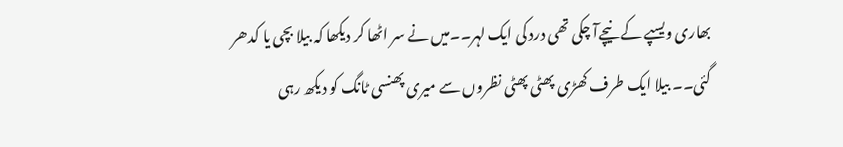بھاری ویسپے کے نیچےآ چکی تھی درد کی ایک لہر۔۔میں نے سر اٹھا کر دیکھا کہ بیلا بچی یا کدھر گئی۔۔ بیلا ایک طرف کھڑی پھٹی پھٹی نظروں سے میری پھنسی ٹانگ کو دیکھ رہی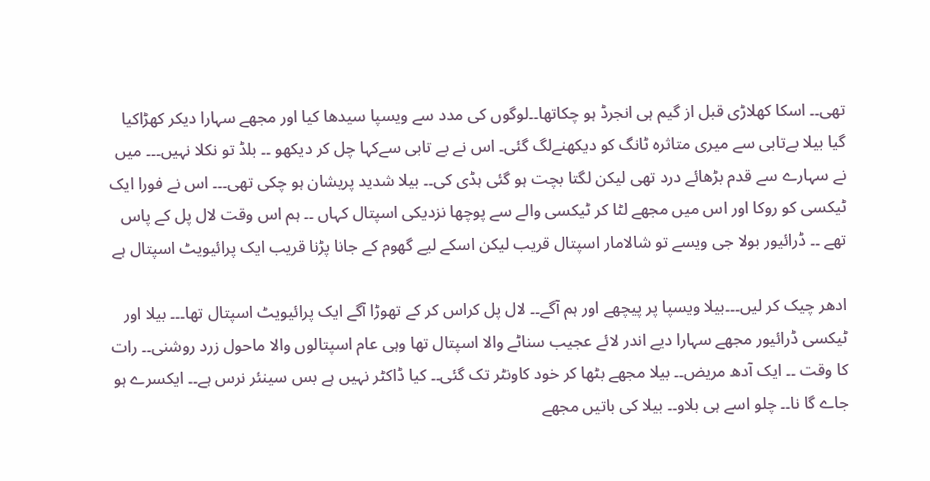تھی۔۔ اسکا کھلاڑی قبل از گیم ہی انجرڈ ہو چکاتھا۔۔لوگوں کی مدد سے ویسپا سیدھا کیا اور مجھے سہارا دیکر کھڑاکیا گیا بیلا بےتابی سے میری متاثرہ ٹانگ کو دیکھنےلگ گئی۔ اس نے بے تابی سےکہا چل کر دیکھو ۔۔ بلڈ تو نکلا نہیں۔۔۔ میں نے سہارے سے قدم بڑھائے درد تھی لیکن لگتا بچت ہو گئی ہڈی کی۔۔ بیلا شدید پریشان ہو چکی تھی۔۔۔ اس نے فورا ایک ٹیکسی کو روکا اور اس میں مجھے لٹا کر ٹیکسی والے سے پوچھا نزدیکی اسپتال کہاں ۔۔ ہم اس وقت لال پل کے پاس تھے ۔۔ ڈرائیور بولا جی ویسے تو شالامار اسپتال قریب لیکن اسکے لیے گھوم کے جانا پڑنا قریب ایک پرائیویٹ اسپتال ہے

ادھر چیک کر لیں۔۔۔بیلا ویسپا پر پیچھے اور ہم آگے۔۔ لال پل کراس کر کے تھوڑا آگے ایک پرائیویٹ اسپتال تھا۔۔۔ بیلا اور ٹیکسی ڈرائیور مجھے سہارا دیے اندر لائے عجیب سناٹے والا اسپتال تھا وہی عام اسپتالوں والا ماحول زرد روشنی۔۔ رات کا وقت ۔۔ ایک آدھ مریض۔۔ بیلا مجھے بٹھا کر خود کاونٹر تک گئی۔۔ کیا ڈاکٹر نہیں ہے بس سینئر نرس ہے۔۔ ایکسرے ہو جاے گا نا۔۔ چلو اسے ہی بلاو۔۔ بیلا کی باتیں مجھے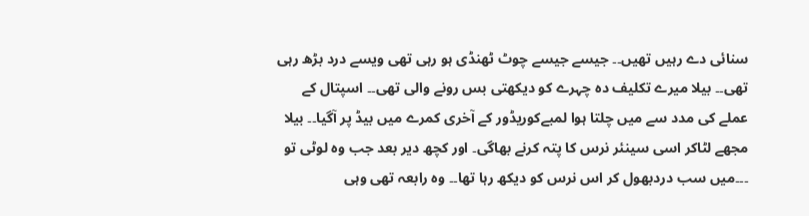سنائی دے رہیں تھیں۔۔ جیسے جیسے چوٹ ٹھنڈی ہو رہی تھی ویسے درد بڑھ رہی تھی۔۔ بیلا میرے تکلیف دہ چہرے کو دیکھتی بس رونے والی تھی۔۔ اسپتال کے عملے کی مدد سے میں چلتا ہوا لمبےکوریڈور کے آخری کمرے میں بیڈ پر آگیا۔۔ بیلا مجھے لٹاکر اسی سینئر نرس کا پتہ کرنے بھاگی۔ اور کچھ دیر بعد جب وہ لوٹی تو ۔۔۔میں سب دردبھول کر اس نرس کو دیکھ رہا تھا۔۔ وہ رابعہ تھی وہی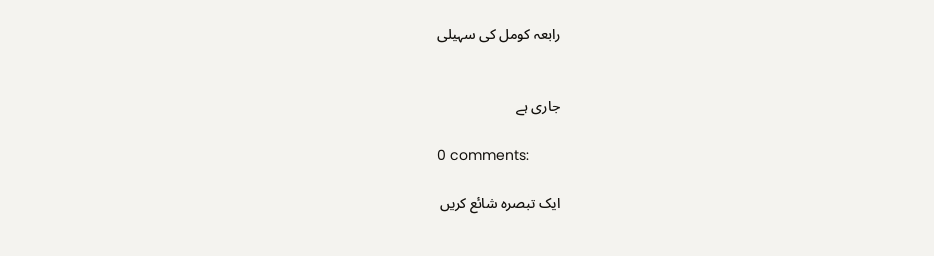رابعہ کومل کی سہیلی


جاری ہے

0 comments:

ایک تبصرہ شائع کریں